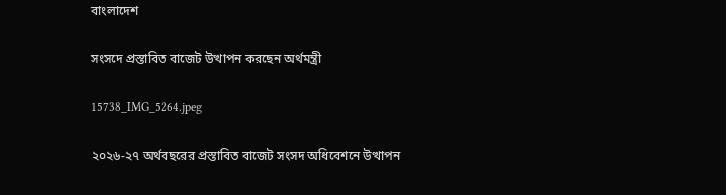বাংলাদেশ

সংসদে প্রস্তাবিত বাজেট উত্থাপন করছেন অর্থমন্ত্রী

15738_IMG_5264.jpeg

২০২৬-২৭ অর্থবছরের প্রস্তাবিত বাজেট সংসদ অধিবেশনে উত্থাপন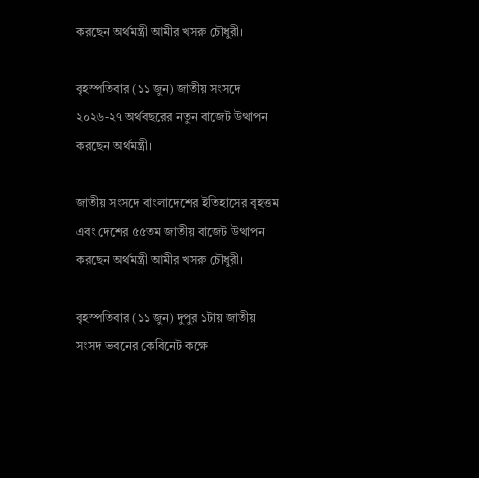করছেন অর্থমন্ত্রী আমীর খসরু চৌধুরী।

বৃহস্পতিবার (১১ জুন) জাতীয় সংসদে ২০২৬-২৭ অর্থবছরের নতুন বাজেট উত্থাপন করছেন অর্থমন্ত্রী।

জাতীয় সংসদে বাংলাদেশের ইতিহাসের বৃহত্তম এবং দেশের ৫৫তম জাতীয় বাজেট উত্থাপন করছেন অর্থমন্ত্রী আমীর খসরু চৌধুরী।

বৃহস্পতিবার (১১ জুন) দুপুর ১টায় জাতীয় সংসদ ভবনের কেবিনেট কক্ষে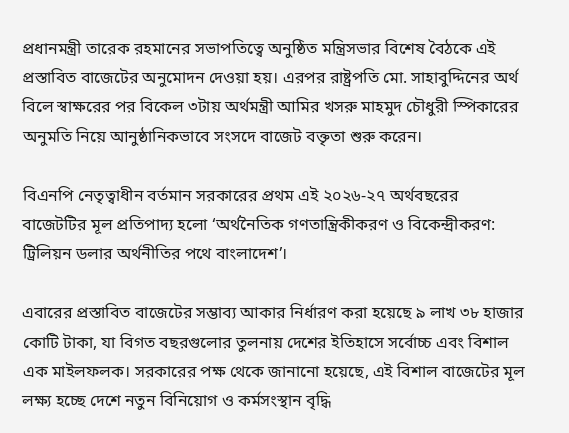প্রধানমন্ত্রী তারেক রহমানের সভাপতিত্বে অনুষ্ঠিত মন্ত্রিসভার বিশেষ বৈঠকে এই প্রস্তাবিত বাজেটের অনুমোদন দেওয়া হয়। এরপর রাষ্ট্রপতি মো. সাহাবুদ্দিনের অর্থ বিলে স্বাক্ষরের পর বিকেল ৩টায় অর্থমন্ত্রী আমির খসরু মাহমুদ চৌধুরী স্পিকারের অনুমতি নিয়ে আনুষ্ঠানিকভাবে সংসদে বাজেট বক্তৃতা শুরু করেন।

বিএনপি নেতৃত্বাধীন বর্তমান সরকারের প্রথম এই ২০২৬-২৭ অর্থবছরের বাজেটটির মূল প্রতিপাদ্য হলো ‘অর্থনৈতিক গণতান্ত্রিকীকরণ ও বিকেন্দ্রীকরণ: ট্রিলিয়ন ডলার অর্থনীতির পথে বাংলাদেশ’।

এবারের প্রস্তাবিত বাজেটের সম্ভাব্য আকার নির্ধারণ করা হয়েছে ৯ লাখ ৩৮ হাজার কোটি টাকা, যা বিগত বছরগুলোর তুলনায় দেশের ইতিহাসে সর্বোচ্চ এবং বিশাল এক মাইলফলক। সরকারের পক্ষ থেকে জানানো হয়েছে, এই বিশাল বাজেটের মূল লক্ষ্য হচ্ছে দেশে নতুন বিনিয়োগ ও কর্মসংস্থান বৃদ্ধি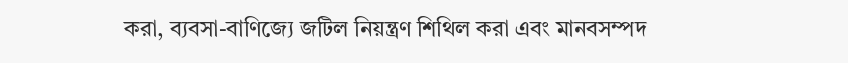করা, ব্যবসা-বাণিজ্যে জটিল নিয়ন্ত্রণ শিথিল করা এবং মানবসম্পদ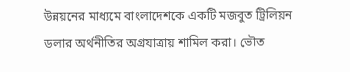উন্নয়নের মাধ্যমে বাংলাদেশকে একটি মজবুত ট্রিলিয়ন ডলার অর্থনীতির অগ্রযাত্রায় শামিল করা। ভৌত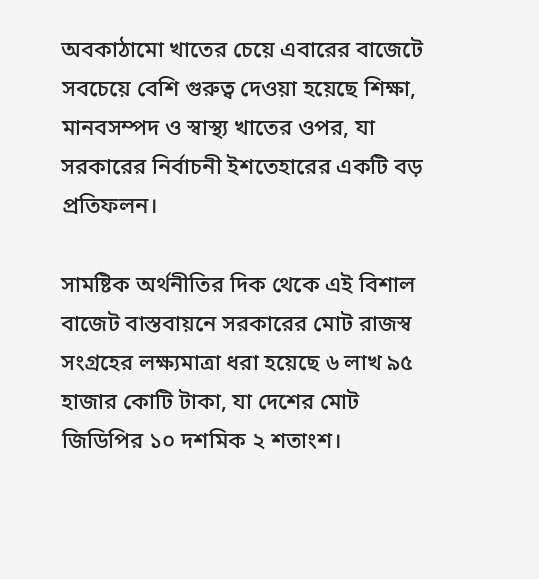অবকাঠামো খাতের চেয়ে এবারের বাজেটে সবচেয়ে বেশি গুরুত্ব দেওয়া হয়েছে শিক্ষা, মানবসম্পদ ও স্বাস্থ্য খাতের ওপর, যা সরকারের নির্বাচনী ইশতেহারের একটি বড় প্রতিফলন।

সামষ্টিক অর্থনীতির দিক থেকে এই বিশাল বাজেট বাস্তবায়নে সরকারের মোট রাজস্ব সংগ্রহের লক্ষ্যমাত্রা ধরা হয়েছে ৬ লাখ ৯৫ হাজার কোটি টাকা, যা দেশের মোট জিডিপির ১০ দশমিক ২ শতাংশ।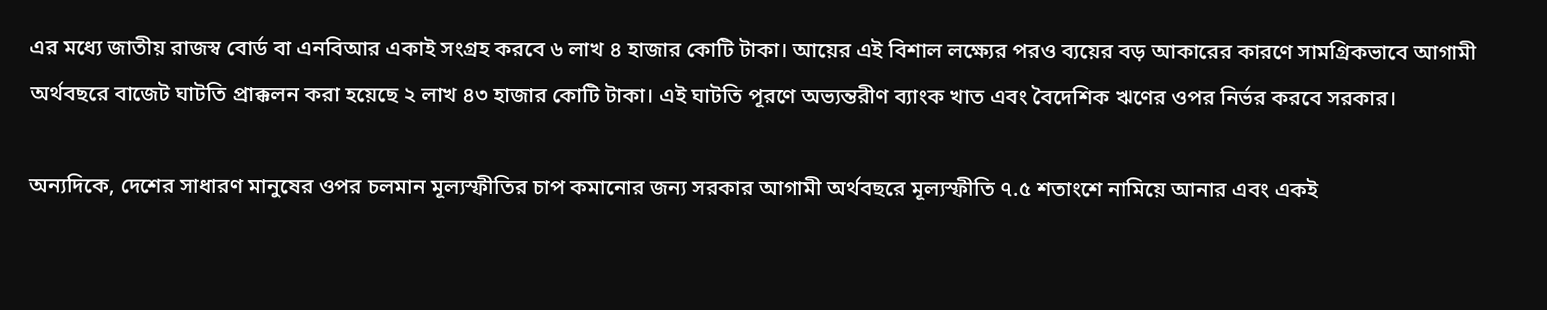এর মধ্যে জাতীয় রাজস্ব বোর্ড বা এনবিআর একাই সংগ্রহ করবে ৬ লাখ ৪ হাজার কোটি টাকা। আয়ের এই বিশাল লক্ষ্যের পরও ব্যয়ের বড় আকারের কারণে সামগ্রিকভাবে আগামী অর্থবছরে বাজেট ঘাটতি প্রাক্কলন করা হয়েছে ২ লাখ ৪৩ হাজার কোটি টাকা। এই ঘাটতি পূরণে অভ্যন্তরীণ ব্যাংক খাত এবং বৈদেশিক ঋণের ওপর নির্ভর করবে সরকার।

অন্যদিকে, দেশের সাধারণ মানুষের ওপর চলমান মূল্যস্ফীতির চাপ কমানোর জন্য সরকার আগামী অর্থবছরে মূল্যস্ফীতি ৭.৫ শতাংশে নামিয়ে আনার এবং একই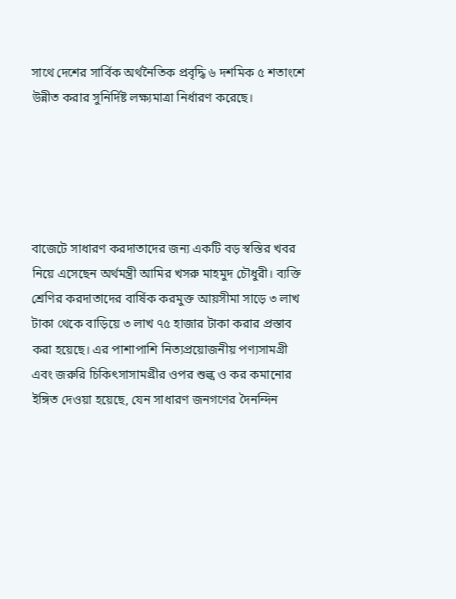সাথে দেশের সার্বিক অর্থনৈতিক প্রবৃদ্ধি ৬ দশমিক ৫ শতাংশে উন্নীত করার সুনির্দিষ্ট লক্ষ্যমাত্রা নির্ধারণ করেছে।





বাজেটে সাধারণ করদাতাদের জন্য একটি বড় স্বস্তির খবর নিয়ে এসেছেন অর্থমন্ত্রী আমির খসরু মাহমুদ চৌধুরী। ব্যক্তি শ্রেণির করদাতাদের বার্ষিক করমুক্ত আয়সীমা সাড়ে ৩ লাখ টাকা থেকে বাড়িয়ে ৩ লাখ ৭৫ হাজার টাকা করার প্রস্তাব করা হয়েছে। এর পাশাপাশি নিত্যপ্রয়োজনীয় পণ্যসামগ্রী এবং জরুরি চিকিৎসাসামগ্রীর ওপর শুল্ক ও কর কমানোর ইঙ্গিত দেওয়া হয়েছে, যেন সাধারণ জনগণের দৈনন্দিন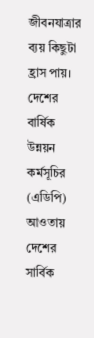জীবনযাত্রার ব্যয় কিছুটা হ্রাস পায়। দেশের বার্ষিক উন্নয়ন কর্মসূচির (এডিপি) আওতায় দেশের সার্বিক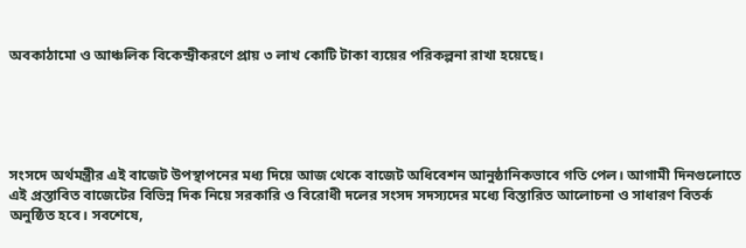অবকাঠামো ও আঞ্চলিক বিকেন্দ্রীকরণে প্রায় ৩ লাখ কোটি টাকা ব্যয়ের পরিকল্পনা রাখা হয়েছে।





সংসদে অর্থমন্ত্রীর এই বাজেট উপস্থাপনের মধ্য দিয়ে আজ থেকে বাজেট অধিবেশন আনুষ্ঠানিকভাবে গতি পেল। আগামী দিনগুলোতে এই প্রস্তাবিত বাজেটের বিভিন্ন দিক নিয়ে সরকারি ও বিরোধী দলের সংসদ সদস্যদের মধ্যে বিস্তারিত আলোচনা ও সাধারণ বিতর্ক অনুষ্ঠিত হবে। সবশেষে,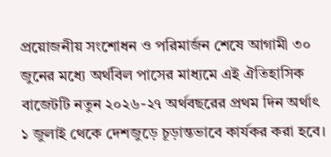প্রয়োজনীয় সংশোধন ও পরিমার্জন শেষে আগামী ৩০ জুনের মধ্যে অর্থবিল পাসের মাধ্যমে এই ঐতিহাসিক বাজেটটি নতুন ২০২৬-২৭ অর্থবছরের প্রথম দিন অর্থাৎ ১ জুলাই থেকে দেশজুড়ে চূড়ান্তভাবে কার্যকর করা হবে।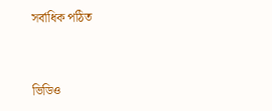সর্বাধিক পঠিত


ভিডিও